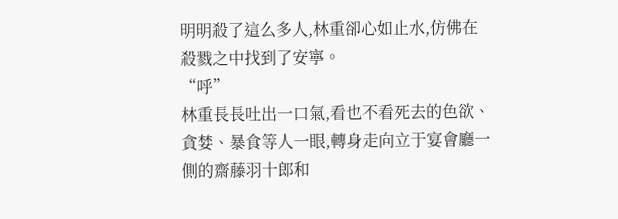明明殺了這么多人,林重卻心如止水,仿佛在殺戮之中找到了安寧。
“呼”
林重長長吐出一口氣,看也不看死去的色欲、貪婪、暴食等人一眼,轉身走向立于宴會廳一側的齋藤羽十郎和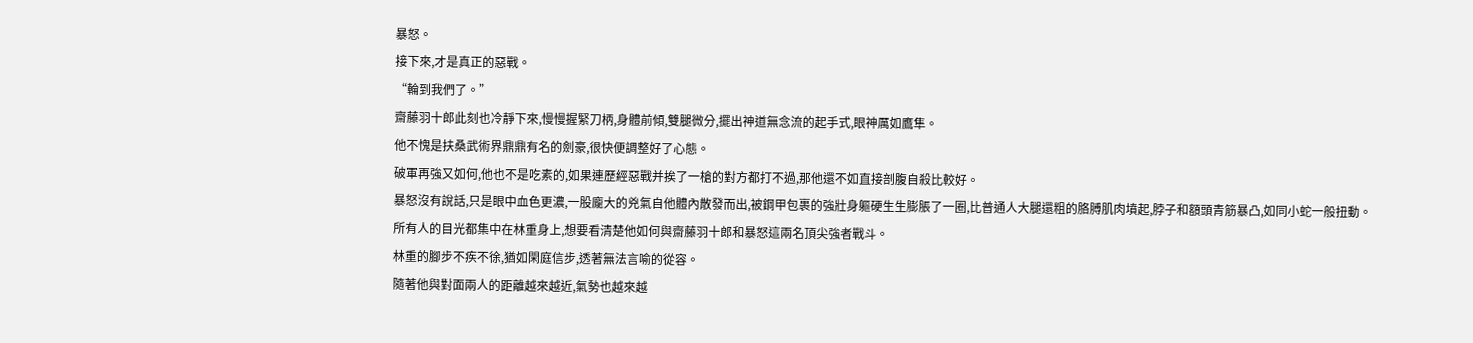暴怒。
接下來,才是真正的惡戰。
“輪到我們了。”
齋藤羽十郎此刻也冷靜下來,慢慢握緊刀柄,身體前傾,雙腿微分,擺出神道無念流的起手式,眼神厲如鷹隼。
他不愧是扶桑武術界鼎鼎有名的劍豪,很快便調整好了心態。
破軍再強又如何,他也不是吃素的,如果連歷經惡戰并挨了一槍的對方都打不過,那他還不如直接剖腹自殺比較好。
暴怒沒有說話,只是眼中血色更濃,一股龐大的兇氣自他體內散發而出,被鋼甲包裹的強壯身軀硬生生膨脹了一圈,比普通人大腿還粗的胳膊肌肉墳起,脖子和額頭青筋暴凸,如同小蛇一般扭動。
所有人的目光都集中在林重身上,想要看清楚他如何與齋藤羽十郎和暴怒這兩名頂尖強者戰斗。
林重的腳步不疾不徐,猶如閑庭信步,透著無法言喻的從容。
隨著他與對面兩人的距離越來越近,氣勢也越來越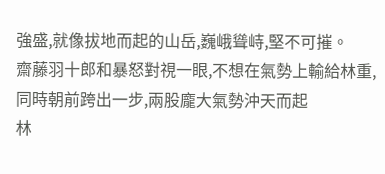強盛,就像拔地而起的山岳,巍峨聳峙,堅不可摧。
齋藤羽十郎和暴怒對視一眼,不想在氣勢上輸給林重,同時朝前跨出一步,兩股龐大氣勢沖天而起
林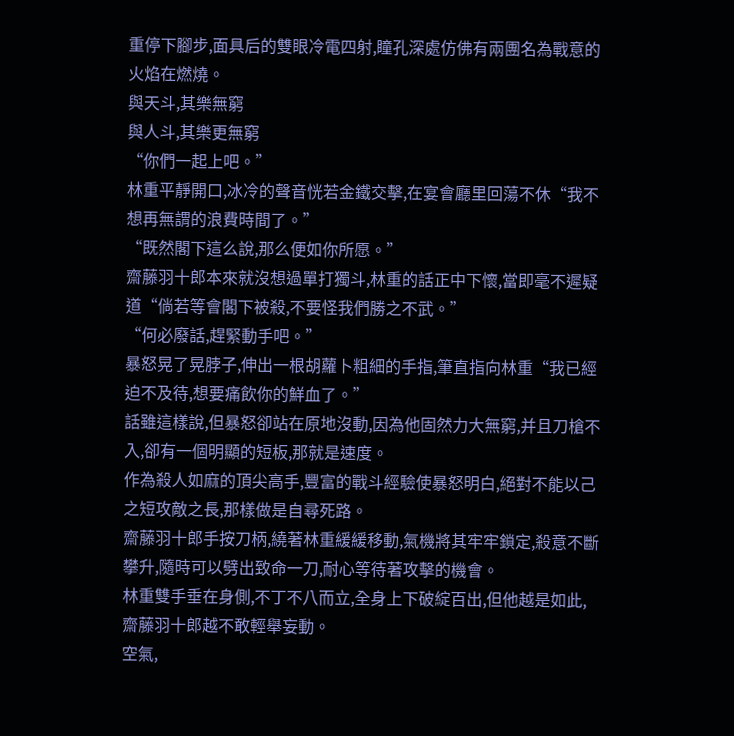重停下腳步,面具后的雙眼冷電四射,瞳孔深處仿佛有兩團名為戰意的火焰在燃燒。
與天斗,其樂無窮
與人斗,其樂更無窮
“你們一起上吧。”
林重平靜開口,冰冷的聲音恍若金鐵交擊,在宴會廳里回蕩不休“我不想再無謂的浪費時間了。”
“既然閣下這么說,那么便如你所愿。”
齋藤羽十郎本來就沒想過單打獨斗,林重的話正中下懷,當即毫不遲疑道“倘若等會閣下被殺,不要怪我們勝之不武。”
“何必廢話,趕緊動手吧。”
暴怒晃了晃脖子,伸出一根胡蘿卜粗細的手指,筆直指向林重“我已經迫不及待,想要痛飲你的鮮血了。”
話雖這樣說,但暴怒卻站在原地沒動,因為他固然力大無窮,并且刀槍不入,卻有一個明顯的短板,那就是速度。
作為殺人如麻的頂尖高手,豐富的戰斗經驗使暴怒明白,絕對不能以己之短攻敵之長,那樣做是自尋死路。
齋藤羽十郎手按刀柄,繞著林重緩緩移動,氣機將其牢牢鎖定,殺意不斷攀升,隨時可以劈出致命一刀,耐心等待著攻擊的機會。
林重雙手垂在身側,不丁不八而立,全身上下破綻百出,但他越是如此,齋藤羽十郎越不敢輕舉妄動。
空氣,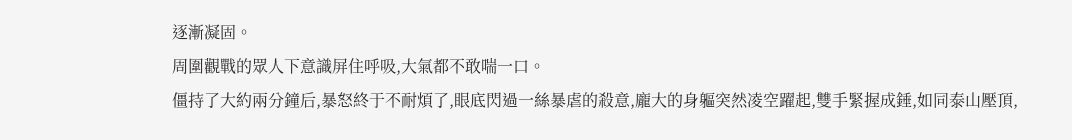逐漸凝固。
周圍觀戰的眾人下意識屏住呼吸,大氣都不敢喘一口。
僵持了大約兩分鐘后,暴怒終于不耐煩了,眼底閃過一絲暴虐的殺意,龐大的身軀突然凌空躍起,雙手緊握成錘,如同泰山壓頂,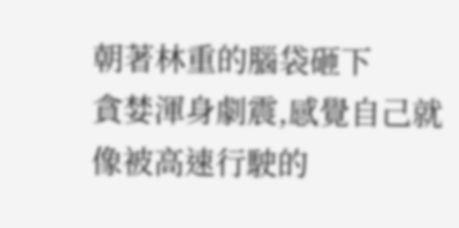朝著林重的腦袋砸下
貪婪渾身劇震,感覺自己就像被高速行駛的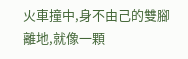火車撞中,身不由己的雙腳離地,就像一顆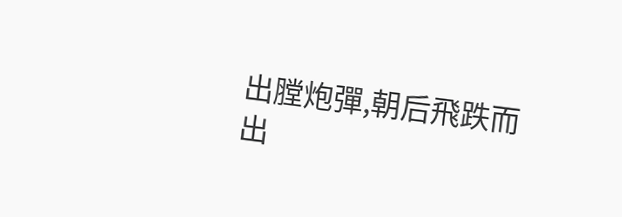出膛炮彈,朝后飛跌而出